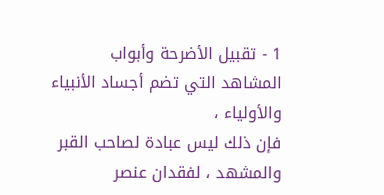1 - تقبيل الأضرحة وأبواب المشاهد التي تضم أجساد الأنبياء والأولياء ،
فإن ذلك ليس عبادة لصاحب القبر والمشهد ، لفقدان عنصر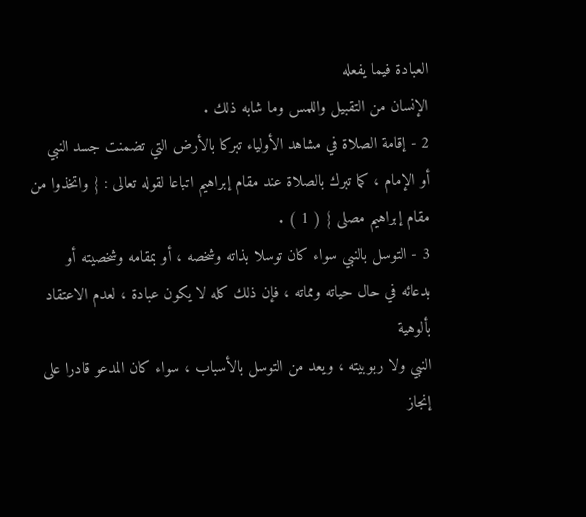العبادة فيما يفعله
الإنسان من التقبيل واللمس وما شابه ذلك .
2 - إقامة الصلاة في مشاهد الأولياء تبركا بالأرض التي تضمنت جسد النبي
أو الإمام ، كما تبرك بالصلاة عند مقام إبراهيم اتباعا لقوله تعالى : { واتخذوا من
مقام إبراهيم مصلى } ( 1 ) .
3 - التوسل بالنبي سواء كان توسلا بذاته وشخصه ، أو بمقامه وشخصيته أو
بدعائه في حال حياته ومماته ، فإن ذلك كله لا يكون عبادة ، لعدم الاعتقاد بألوهية
النبي ولا ربوبيته ، ويعد من التوسل بالأسباب ، سواء كان المدعو قادرا على إنجاز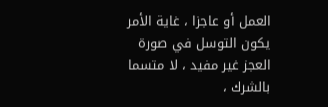العمل أو عاجزا ، غاية الأمر يكون التوسل في صورة العجز غير مفيد ، لا متسما
بالشرك ،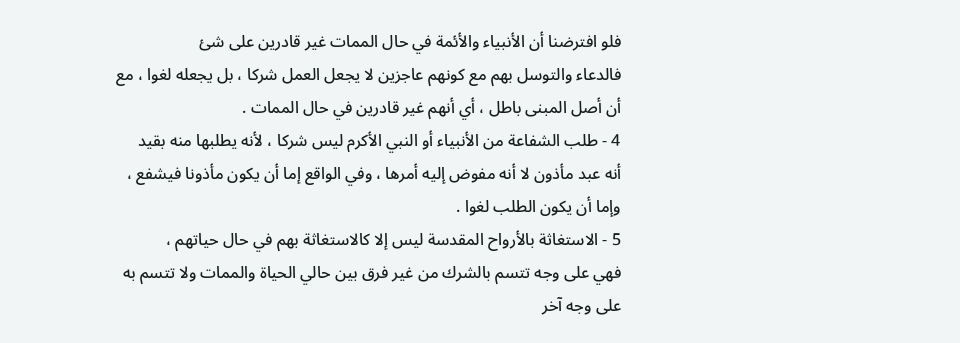فلو افترضنا أن الأنبياء والأئمة في حال الممات غير قادرين على شئ
فالدعاء والتوسل بهم مع كونهم عاجزين لا يجعل العمل شركا ، بل يجعله لغوا ، مع
أن أصل المبنى باطل ، أي أنهم غير قادرين في حال الممات .
4 - طلب الشفاعة من الأنبياء أو النبي الأكرم ليس شركا ، لأنه يطلبها منه بقيد
أنه عبد مأذون لا أنه مفوض إليه أمرها ، وفي الواقع إما أن يكون مأذونا فيشفع ،
وإما أن يكون الطلب لغوا .
5 - الاستغاثة بالأرواح المقدسة ليس إلا كالاستغاثة بهم في حال حياتهم ،
فهي على وجه تتسم بالشرك من غير فرق بين حالي الحياة والممات ولا تتسم به
على وجه آخر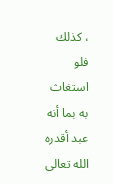، كذلك فلو استغاث به بما أنه عبد أقدره الله تعالى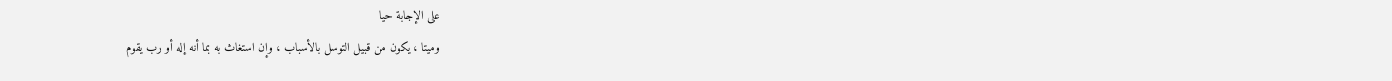على الإجابة حيا
وميتا ، يكون من قبيل التوسل بالأسباب ، وإن استغاث به بما أنه إله أو رب يقوم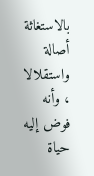بالاستغاثة أصالة واستقلالا ، وأنه فوض إليه حياة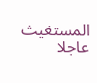المستغيث عاجلا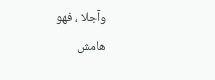وآجلا ، فهو
هامش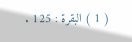( 1 ) البقرة : 125 .